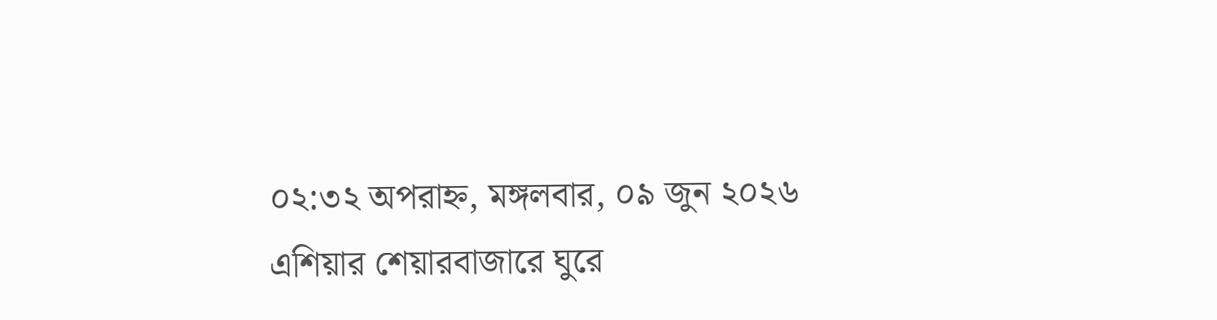০২:৩২ অপরাহ্ন, মঙ্গলবার, ০৯ জুন ২০২৬
এশিয়ার শেয়ারবাজারে ঘুরে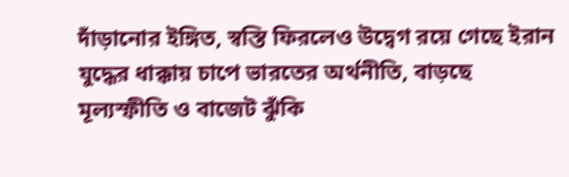দাঁড়ানোর ইঙ্গিত, স্বস্তি ফিরলেও উদ্বেগ রয়ে গেছে ইরান যুদ্ধের ধাক্কায় চাপে ভারতের অর্থনীতি, বাড়ছে মূল্যস্ফীতি ও বাজেট ঝুঁকি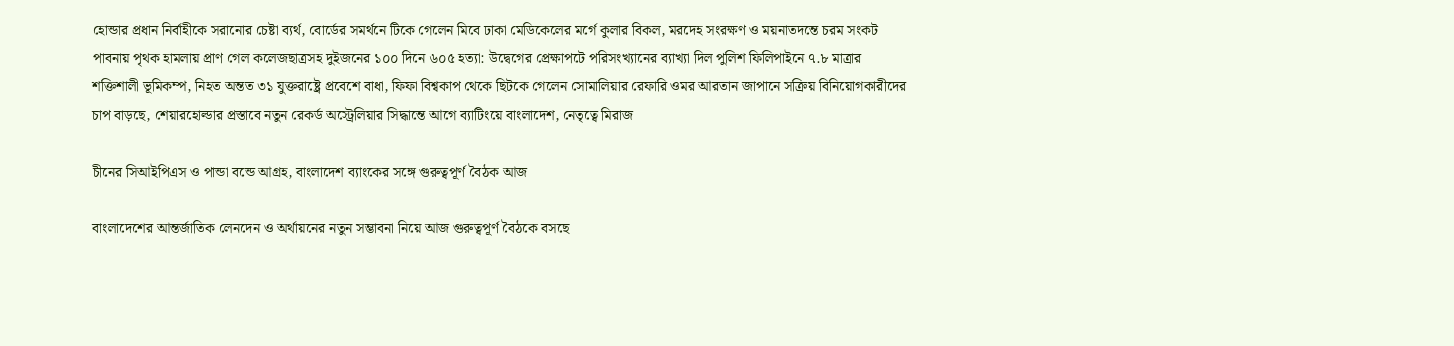হোন্ডার প্রধান নির্বাহীকে সরানোর চেষ্টা ব্যর্থ, বোর্ডের সমর্থনে টিকে গেলেন মিবে ঢাকা মেডিকেলের মর্গে কুলার বিকল, মরদেহ সংরক্ষণ ও ময়নাতদন্তে চরম সংকট পাবনায় পৃথক হামলায় প্রাণ গেল কলেজছাত্রসহ দুইজনের ১০০ দিনে ৬০৫ হত্যা: উদ্বেগের প্রেক্ষাপটে পরিসংখ্যানের ব্যাখ্যা দিল পুলিশ ফিলিপাইনে ৭.৮ মাত্রার শক্তিশালী ভূমিকম্প, নিহত অন্তত ৩১ যুক্তরাষ্ট্রে প্রবেশে বাধা, ফিফা বিশ্বকাপ থেকে ছিটকে গেলেন সোমালিয়ার রেফারি ওমর আরতান জাপানে সক্রিয় বিনিয়োগকারীদের চাপ বাড়ছে, শেয়ারহোল্ডার প্রস্তাবে নতুন রেকর্ড অস্ট্রেলিয়ার সিদ্ধান্তে আগে ব্যাটিংয়ে বাংলাদেশ, নেতৃত্বে মিরাজ

চীনের সিআইপিএস ও পান্ডা বন্ডে আগ্রহ, বাংলাদেশ ব্যাংকের সঙ্গে গুরুত্বপূর্ণ বৈঠক আজ

বাংলাদেশের আন্তর্জাতিক লেনদেন ও অর্থায়নের নতুন সম্ভাবনা নিয়ে আজ গুরুত্বপূর্ণ বৈঠকে বসছে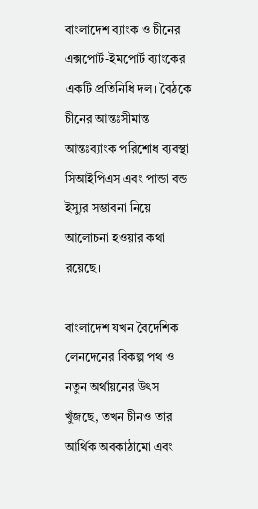বাংলাদেশ ব্যাংক ও চীনের এক্সপোর্ট-ইমপোর্ট ব্যাংকের একটি প্রতিনিধি দল। বৈঠকে চীনের আন্তঃসীমান্ত আন্তঃব্যাংক পরিশোধ ব্যবস্থা সিআইপিএস এবং পান্ডা বন্ড ইস্যুর সম্ভাবনা নিয়ে আলোচনা হওয়ার কথা রয়েছে।

বাংলাদেশ যখন বৈদেশিক লেনদেনের বিকল্প পথ ও নতুন অর্থায়নের উৎস খুঁজছে, তখন চীনও তার আর্থিক অবকাঠামো এবং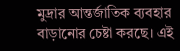মুদ্রার আন্তর্জাতিক ব্যবহার বাড়ানোর চেষ্টা করছে। এই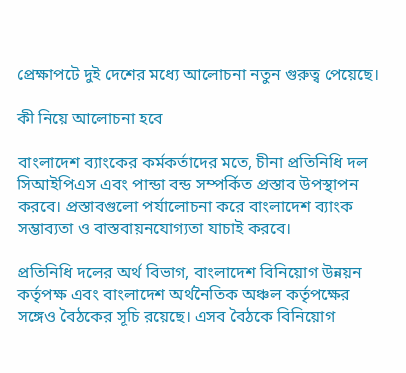প্রেক্ষাপটে দুই দেশের মধ্যে আলোচনা নতুন গুরুত্ব পেয়েছে।

কী নিয়ে আলোচনা হবে

বাংলাদেশ ব্যাংকের কর্মকর্তাদের মতে, চীনা প্রতিনিধি দল সিআইপিএস এবং পান্ডা বন্ড সম্পর্কিত প্রস্তাব উপস্থাপন করবে। প্রস্তাবগুলো পর্যালোচনা করে বাংলাদেশ ব্যাংক সম্ভাব্যতা ও বাস্তবায়নযোগ্যতা যাচাই করবে।

প্রতিনিধি দলের অর্থ বিভাগ, বাংলাদেশ বিনিয়োগ উন্নয়ন কর্তৃপক্ষ এবং বাংলাদেশ অর্থনৈতিক অঞ্চল কর্তৃপক্ষের সঙ্গেও বৈঠকের সূচি রয়েছে। এসব বৈঠকে বিনিয়োগ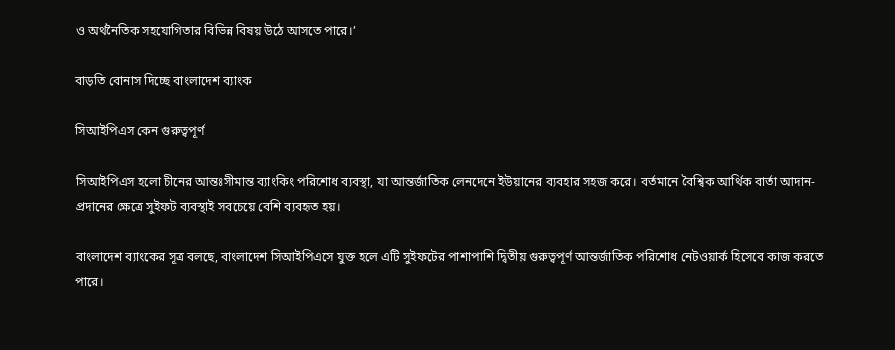ও অর্থনৈতিক সহযোগিতার বিভিন্ন বিষয় উঠে আসতে পারে।’

বাড়তি বোনাস দিচ্ছে বাংলাদেশ ব্যাংক

সিআইপিএস কেন গুরুত্বপূর্ণ

সিআইপিএস হলো চীনের আন্তঃসীমান্ত ব্যাংকিং পরিশোধ ব্যবস্থা, যা আন্তর্জাতিক লেনদেনে ইউয়ানের ব্যবহার সহজ করে। বর্তমানে বৈশ্বিক আর্থিক বার্তা আদান-প্রদানের ক্ষেত্রে সুইফট ব্যবস্থাই সবচেয়ে বেশি ব্যবহৃত হয়।

বাংলাদেশ ব্যাংকের সূত্র বলছে, বাংলাদেশ সিআইপিএসে যুক্ত হলে এটি সুইফটের পাশাপাশি দ্বিতীয় গুরুত্বপূর্ণ আন্তর্জাতিক পরিশোধ নেটওয়ার্ক হিসেবে কাজ করতে পারে।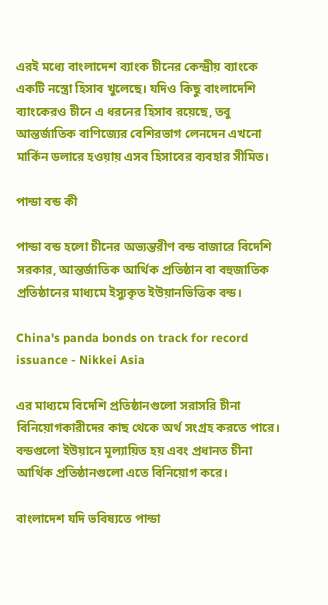এরই মধ্যে বাংলাদেশ ব্যাংক চীনের কেন্দ্রীয় ব্যাংকে একটি নস্ত্রো হিসাব খুলেছে। যদিও কিছু বাংলাদেশি ব্যাংকেরও চীনে এ ধরনের হিসাব রয়েছে, তবু আন্তর্জাতিক বাণিজ্যের বেশিরভাগ লেনদেন এখনো মার্কিন ডলারে হওয়ায় এসব হিসাবের ব্যবহার সীমিত।

পান্ডা বন্ড কী

পান্ডা বন্ড হলো চীনের অভ্যন্তরীণ বন্ড বাজারে বিদেশি সরকার, আন্তর্জাতিক আর্থিক প্রতিষ্ঠান বা বহুজাতিক প্রতিষ্ঠানের মাধ্যমে ইস্যুকৃত ইউয়ানভিত্তিক বন্ড।

China's panda bonds on track for record issuance - Nikkei Asia

এর মাধ্যমে বিদেশি প্রতিষ্ঠানগুলো সরাসরি চীনা বিনিয়োগকারীদের কাছ থেকে অর্থ সংগ্রহ করতে পারে। বন্ডগুলো ইউয়ানে মূল্যায়িত হয় এবং প্রধানত চীনা আর্থিক প্রতিষ্ঠানগুলো এতে বিনিয়োগ করে।

বাংলাদেশ যদি ভবিষ্যতে পান্ডা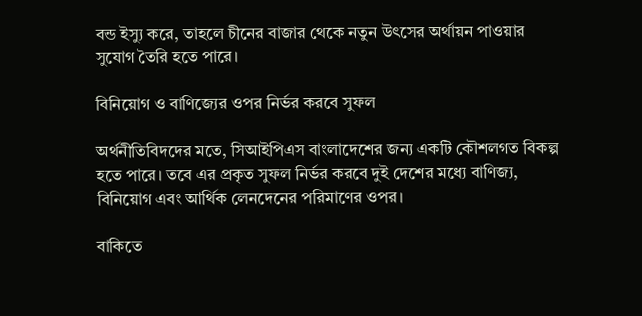বন্ড ইস্যু করে, তাহলে চীনের বাজার থেকে নতুন উৎসের অর্থায়ন পাওয়ার সুযোগ তৈরি হতে পারে।

বিনিয়োগ ও বাণিজ্যের ওপর নির্ভর করবে সুফল

অর্থনীতিবিদদের মতে, সিআইপিএস বাংলাদেশের জন্য একটি কৌশলগত বিকল্প হতে পারে। তবে এর প্রকৃত সুফল নির্ভর করবে দুই দেশের মধ্যে বাণিজ্য, বিনিয়োগ এবং আর্থিক লেনদেনের পরিমাণের ওপর।

বাকিতে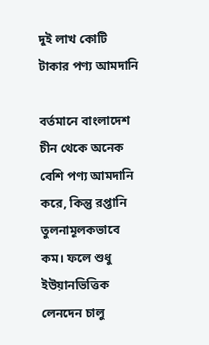দুই লাখ কোটি টাকার পণ্য আমদানি

বর্তমানে বাংলাদেশ চীন থেকে অনেক বেশি পণ্য আমদানি করে, কিন্তু রপ্তানি তুলনামূলকভাবে কম। ফলে শুধু ইউয়ানভিত্তিক লেনদেন চালু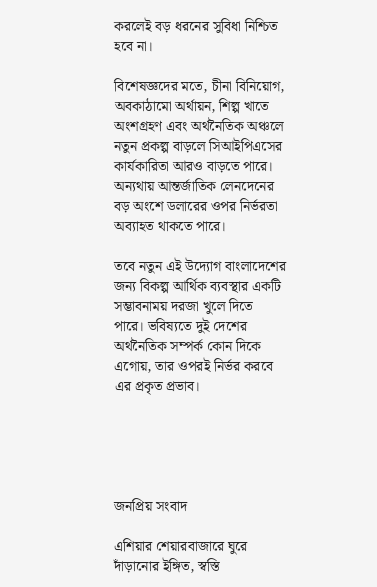করলেই বড় ধরনের সুবিধা নিশ্চিত হবে না।

বিশেষজ্ঞদের মতে, চীনা বিনিয়োগ, অবকাঠামো অর্থায়ন, শিল্প খাতে অংশগ্রহণ এবং অর্থনৈতিক অঞ্চলে নতুন প্রকল্প বাড়লে সিআইপিএসের কার্যকারিতা আরও বাড়তে পারে। অন্যথায় আন্তর্জাতিক লেনদেনের বড় অংশে ডলারের ওপর নির্ভরতা অব্যাহত থাকতে পারে।

তবে নতুন এই উদ্যোগ বাংলাদেশের জন্য বিকল্প আর্থিক ব্যবস্থার একটি সম্ভাবনাময় দরজা খুলে দিতে পারে। ভবিষ্যতে দুই দেশের অর্থনৈতিক সম্পর্ক কোন দিকে এগোয়, তার ওপরই নির্ভর করবে এর প্রকৃত প্রভাব।





জনপ্রিয় সংবাদ

এশিয়ার শেয়ারবাজারে ঘুরে দাঁড়ানোর ইঙ্গিত, স্বস্তি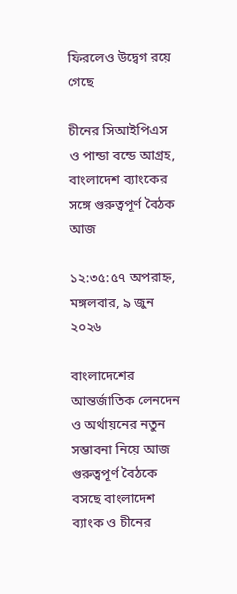ফিরলেও উদ্বেগ রয়ে গেছে

চীনের সিআইপিএস ও পান্ডা বন্ডে আগ্রহ, বাংলাদেশ ব্যাংকের সঙ্গে গুরুত্বপূর্ণ বৈঠক আজ

১২:৩৫:৫৭ অপরাহ্ন, মঙ্গলবার, ৯ জুন ২০২৬

বাংলাদেশের আন্তর্জাতিক লেনদেন ও অর্থায়নের নতুন সম্ভাবনা নিয়ে আজ গুরুত্বপূর্ণ বৈঠকে বসছে বাংলাদেশ ব্যাংক ও চীনের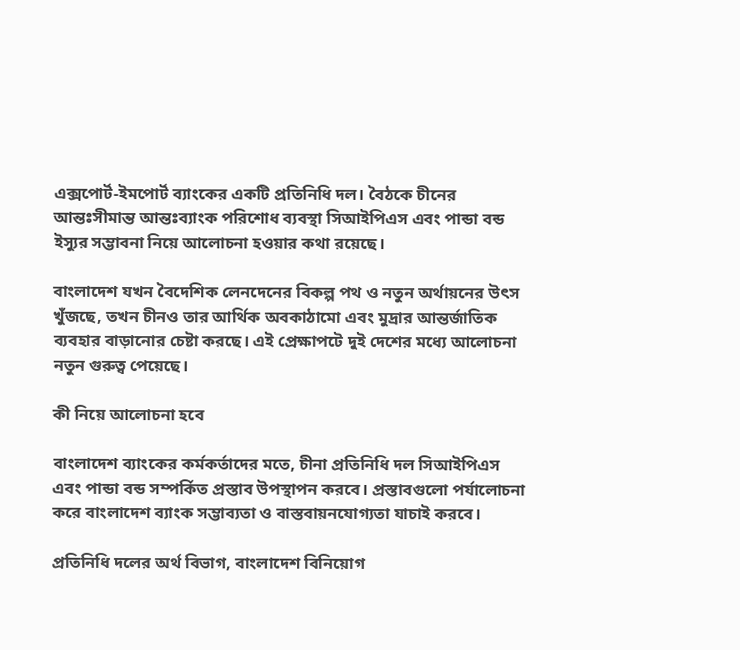এক্সপোর্ট-ইমপোর্ট ব্যাংকের একটি প্রতিনিধি দল। বৈঠকে চীনের আন্তঃসীমান্ত আন্তঃব্যাংক পরিশোধ ব্যবস্থা সিআইপিএস এবং পান্ডা বন্ড ইস্যুর সম্ভাবনা নিয়ে আলোচনা হওয়ার কথা রয়েছে।

বাংলাদেশ যখন বৈদেশিক লেনদেনের বিকল্প পথ ও নতুন অর্থায়নের উৎস খুঁজছে, তখন চীনও তার আর্থিক অবকাঠামো এবং মুদ্রার আন্তর্জাতিক ব্যবহার বাড়ানোর চেষ্টা করছে। এই প্রেক্ষাপটে দুই দেশের মধ্যে আলোচনা নতুন গুরুত্ব পেয়েছে।

কী নিয়ে আলোচনা হবে

বাংলাদেশ ব্যাংকের কর্মকর্তাদের মতে, চীনা প্রতিনিধি দল সিআইপিএস এবং পান্ডা বন্ড সম্পর্কিত প্রস্তাব উপস্থাপন করবে। প্রস্তাবগুলো পর্যালোচনা করে বাংলাদেশ ব্যাংক সম্ভাব্যতা ও বাস্তবায়নযোগ্যতা যাচাই করবে।

প্রতিনিধি দলের অর্থ বিভাগ, বাংলাদেশ বিনিয়োগ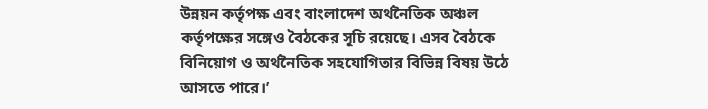উন্নয়ন কর্তৃপক্ষ এবং বাংলাদেশ অর্থনৈতিক অঞ্চল কর্তৃপক্ষের সঙ্গেও বৈঠকের সূচি রয়েছে। এসব বৈঠকে বিনিয়োগ ও অর্থনৈতিক সহযোগিতার বিভিন্ন বিষয় উঠে আসতে পারে।’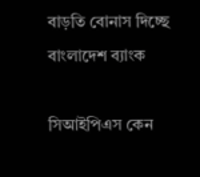বাড়তি বোনাস দিচ্ছে বাংলাদেশ ব্যাংক

সিআইপিএস কেন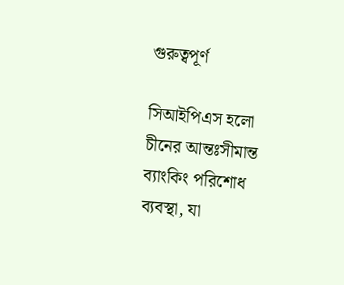গুরুত্বপূর্ণ

সিআইপিএস হলো চীনের আন্তঃসীমান্ত ব্যাংকিং পরিশোধ ব্যবস্থা, যা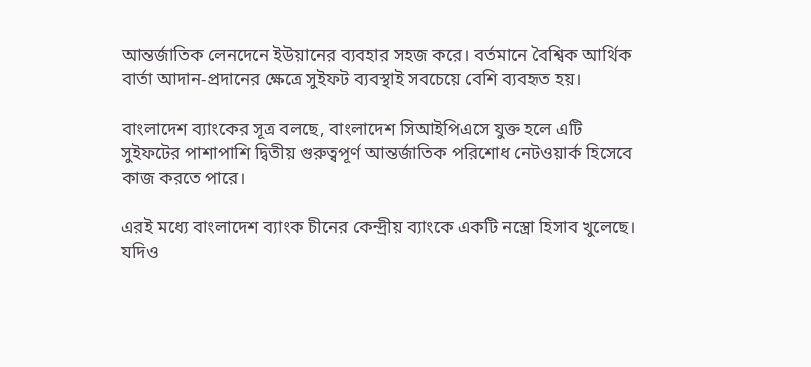আন্তর্জাতিক লেনদেনে ইউয়ানের ব্যবহার সহজ করে। বর্তমানে বৈশ্বিক আর্থিক বার্তা আদান-প্রদানের ক্ষেত্রে সুইফট ব্যবস্থাই সবচেয়ে বেশি ব্যবহৃত হয়।

বাংলাদেশ ব্যাংকের সূত্র বলছে, বাংলাদেশ সিআইপিএসে যুক্ত হলে এটি সুইফটের পাশাপাশি দ্বিতীয় গুরুত্বপূর্ণ আন্তর্জাতিক পরিশোধ নেটওয়ার্ক হিসেবে কাজ করতে পারে।

এরই মধ্যে বাংলাদেশ ব্যাংক চীনের কেন্দ্রীয় ব্যাংকে একটি নস্ত্রো হিসাব খুলেছে। যদিও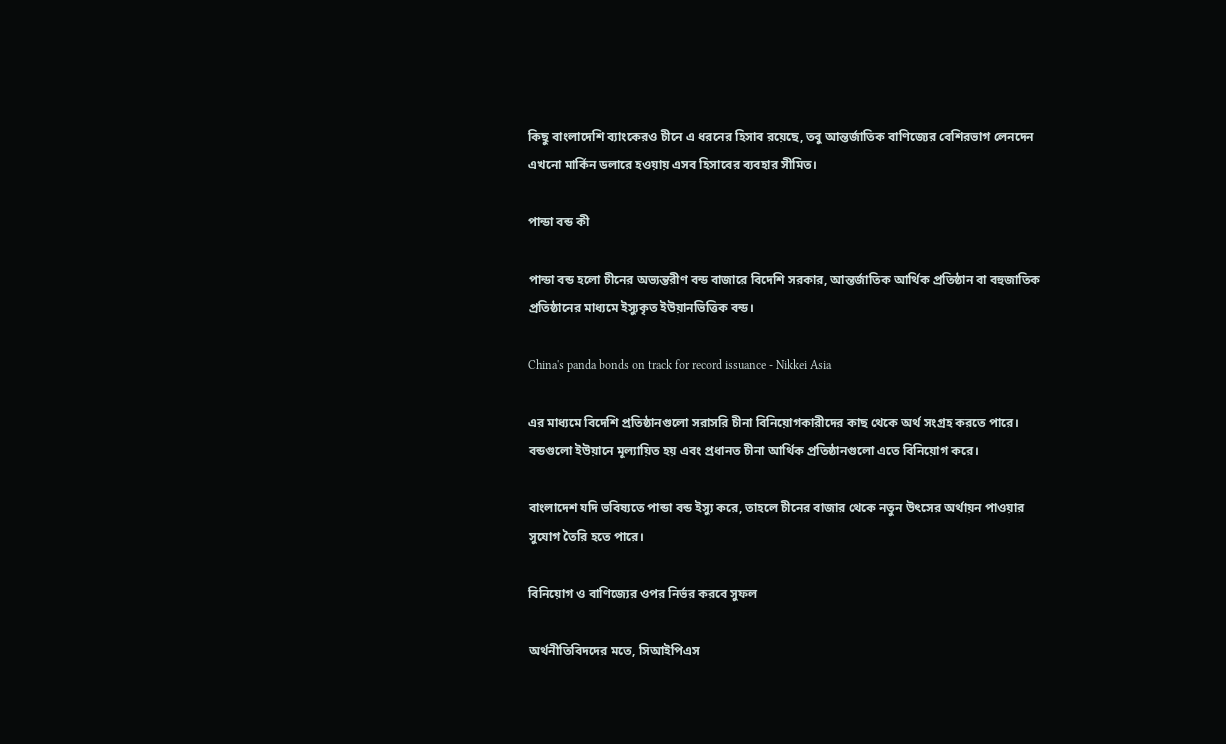কিছু বাংলাদেশি ব্যাংকেরও চীনে এ ধরনের হিসাব রয়েছে, তবু আন্তর্জাতিক বাণিজ্যের বেশিরভাগ লেনদেন এখনো মার্কিন ডলারে হওয়ায় এসব হিসাবের ব্যবহার সীমিত।

পান্ডা বন্ড কী

পান্ডা বন্ড হলো চীনের অভ্যন্তরীণ বন্ড বাজারে বিদেশি সরকার, আন্তর্জাতিক আর্থিক প্রতিষ্ঠান বা বহুজাতিক প্রতিষ্ঠানের মাধ্যমে ইস্যুকৃত ইউয়ানভিত্তিক বন্ড।

China's panda bonds on track for record issuance - Nikkei Asia

এর মাধ্যমে বিদেশি প্রতিষ্ঠানগুলো সরাসরি চীনা বিনিয়োগকারীদের কাছ থেকে অর্থ সংগ্রহ করতে পারে। বন্ডগুলো ইউয়ানে মূল্যায়িত হয় এবং প্রধানত চীনা আর্থিক প্রতিষ্ঠানগুলো এতে বিনিয়োগ করে।

বাংলাদেশ যদি ভবিষ্যতে পান্ডা বন্ড ইস্যু করে, তাহলে চীনের বাজার থেকে নতুন উৎসের অর্থায়ন পাওয়ার সুযোগ তৈরি হতে পারে।

বিনিয়োগ ও বাণিজ্যের ওপর নির্ভর করবে সুফল

অর্থনীতিবিদদের মতে, সিআইপিএস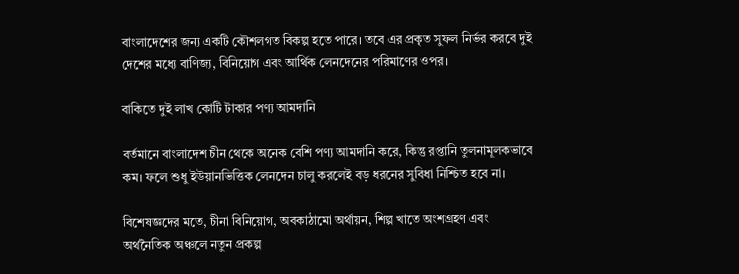বাংলাদেশের জন্য একটি কৌশলগত বিকল্প হতে পারে। তবে এর প্রকৃত সুফল নির্ভর করবে দুই দেশের মধ্যে বাণিজ্য, বিনিয়োগ এবং আর্থিক লেনদেনের পরিমাণের ওপর।

বাকিতে দুই লাখ কোটি টাকার পণ্য আমদানি

বর্তমানে বাংলাদেশ চীন থেকে অনেক বেশি পণ্য আমদানি করে, কিন্তু রপ্তানি তুলনামূলকভাবে কম। ফলে শুধু ইউয়ানভিত্তিক লেনদেন চালু করলেই বড় ধরনের সুবিধা নিশ্চিত হবে না।

বিশেষজ্ঞদের মতে, চীনা বিনিয়োগ, অবকাঠামো অর্থায়ন, শিল্প খাতে অংশগ্রহণ এবং অর্থনৈতিক অঞ্চলে নতুন প্রকল্প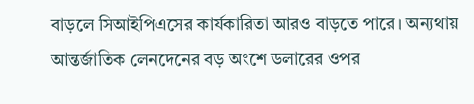বাড়লে সিআইপিএসের কার্যকারিতা আরও বাড়তে পারে। অন্যথায় আন্তর্জাতিক লেনদেনের বড় অংশে ডলারের ওপর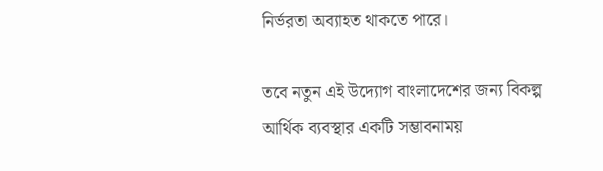নির্ভরতা অব্যাহত থাকতে পারে।

তবে নতুন এই উদ্যোগ বাংলাদেশের জন্য বিকল্প আর্থিক ব্যবস্থার একটি সম্ভাবনাময়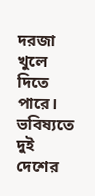দরজা খুলে দিতে পারে। ভবিষ্যতে দুই দেশের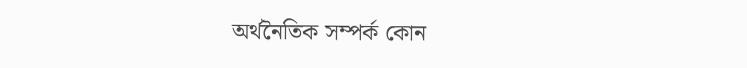অর্থনৈতিক সম্পর্ক কোন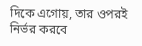দিকে এগোয়, তার ওপরই নির্ভর করবে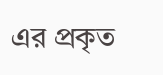এর প্রকৃত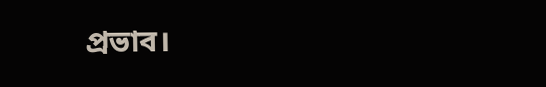প্রভাব।